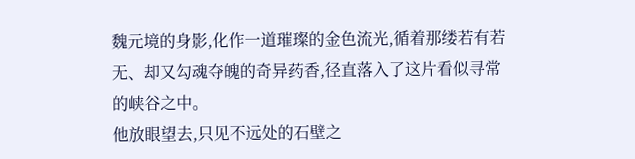魏元境的身影,化作一道璀璨的金色流光,循着那缕若有若无、却又勾魂夺魄的奇异药香,径直落入了这片看似寻常的峡谷之中。
他放眼望去,只见不远处的石壁之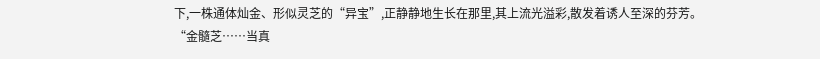下,一株通体灿金、形似灵芝的“异宝”,正静静地生长在那里,其上流光溢彩,散发着诱人至深的芬芳。
“金髓芝……当真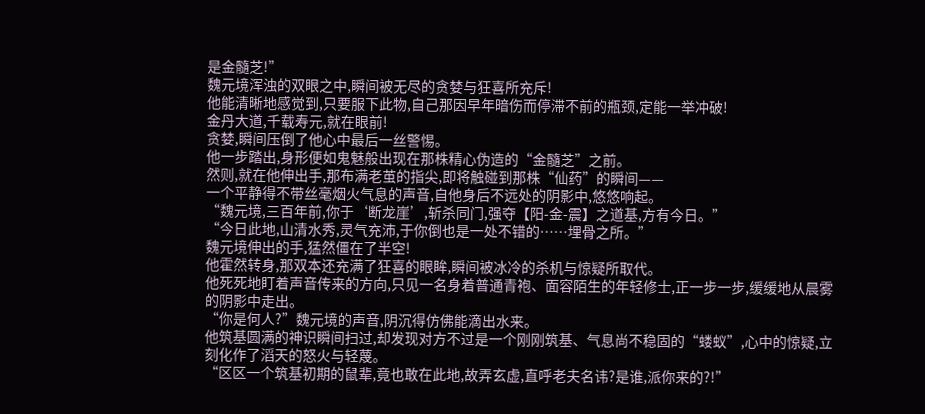是金髓芝!”
魏元境浑浊的双眼之中,瞬间被无尽的贪婪与狂喜所充斥!
他能清晰地感觉到,只要服下此物,自己那因早年暗伤而停滞不前的瓶颈,定能一举冲破!
金丹大道,千载寿元,就在眼前!
贪婪,瞬间压倒了他心中最后一丝警惕。
他一步踏出,身形便如鬼魅般出现在那株精心伪造的“金髓芝”之前。
然则,就在他伸出手,那布满老茧的指尖,即将触碰到那株“仙药”的瞬间——
一个平静得不带丝毫烟火气息的声音,自他身后不远处的阴影中,悠悠响起。
“魏元境,三百年前,你于‘断龙崖’,斩杀同门,强夺【阳-金-震】之道基,方有今日。”
“今日此地,山清水秀,灵气充沛,于你倒也是一处不错的……埋骨之所。”
魏元境伸出的手,猛然僵在了半空!
他霍然转身,那双本还充满了狂喜的眼眸,瞬间被冰冷的杀机与惊疑所取代。
他死死地盯着声音传来的方向,只见一名身着普通青袍、面容陌生的年轻修士,正一步一步,缓缓地从晨雾的阴影中走出。
“你是何人?”魏元境的声音,阴沉得仿佛能滴出水来。
他筑基圆满的神识瞬间扫过,却发现对方不过是一个刚刚筑基、气息尚不稳固的“蝼蚁”,心中的惊疑,立刻化作了滔天的怒火与轻蔑。
“区区一个筑基初期的鼠辈,竟也敢在此地,故弄玄虚,直呼老夫名讳?是谁,派你来的?!”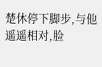楚休停下脚步,与他遥遥相对,脸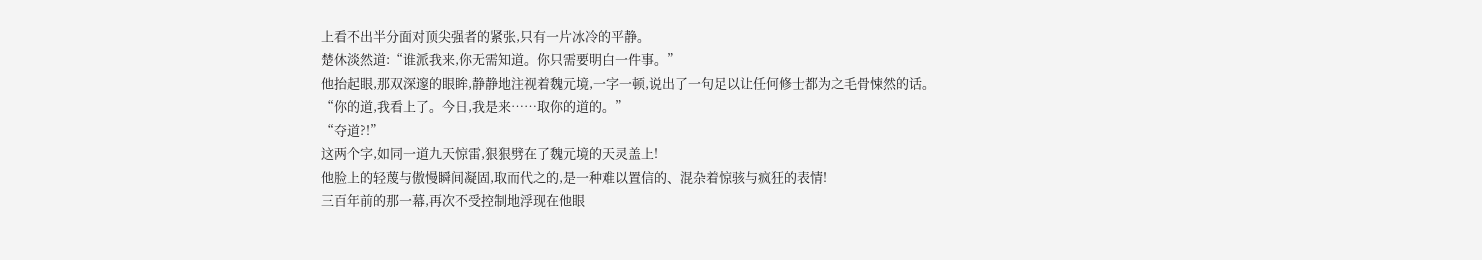上看不出半分面对顶尖强者的紧张,只有一片冰冷的平静。
楚休淡然道:“谁派我来,你无需知道。你只需要明白一件事。”
他抬起眼,那双深邃的眼眸,静静地注视着魏元境,一字一顿,说出了一句足以让任何修士都为之毛骨悚然的话。
“你的道,我看上了。今日,我是来……取你的道的。”
“夺道?!”
这两个字,如同一道九天惊雷,狠狠劈在了魏元境的天灵盖上!
他脸上的轻蔑与傲慢瞬间凝固,取而代之的,是一种难以置信的、混杂着惊骇与疯狂的表情!
三百年前的那一幕,再次不受控制地浮现在他眼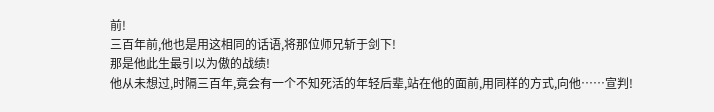前!
三百年前,他也是用这相同的话语,将那位师兄斩于剑下!
那是他此生最引以为傲的战绩!
他从未想过,时隔三百年,竟会有一个不知死活的年轻后辈,站在他的面前,用同样的方式,向他……宣判!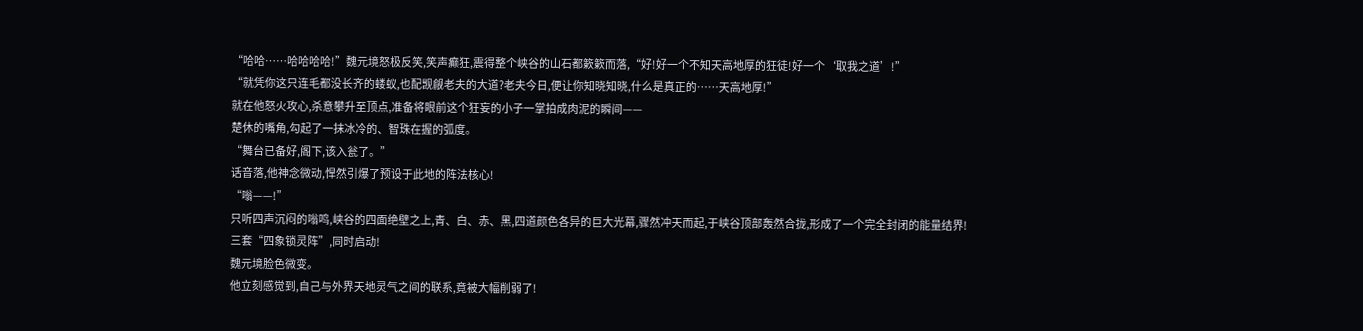“哈哈……哈哈哈哈!”魏元境怒极反笑,笑声癫狂,震得整个峡谷的山石都簌簌而落,“好!好一个不知天高地厚的狂徒!好一个‘取我之道’!”
“就凭你这只连毛都没长齐的蝼蚁,也配觊觎老夫的大道?老夫今日,便让你知晓知晓,什么是真正的……天高地厚!”
就在他怒火攻心,杀意攀升至顶点,准备将眼前这个狂妄的小子一掌拍成肉泥的瞬间——
楚休的嘴角,勾起了一抹冰冷的、智珠在握的弧度。
“舞台已备好,阁下,该入瓮了。”
话音落,他神念微动,悍然引爆了预设于此地的阵法核心!
“嗡——!”
只听四声沉闷的嗡鸣,峡谷的四面绝壁之上,青、白、赤、黑,四道颜色各异的巨大光幕,骤然冲天而起,于峡谷顶部轰然合拢,形成了一个完全封闭的能量结界!
三套“四象锁灵阵”,同时启动!
魏元境脸色微变。
他立刻感觉到,自己与外界天地灵气之间的联系,竟被大幅削弱了!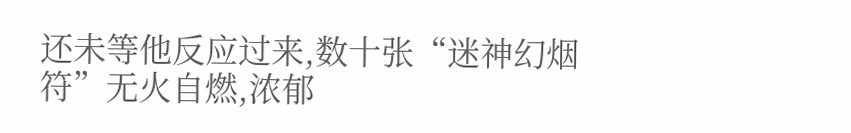还未等他反应过来,数十张“迷神幻烟符”无火自燃,浓郁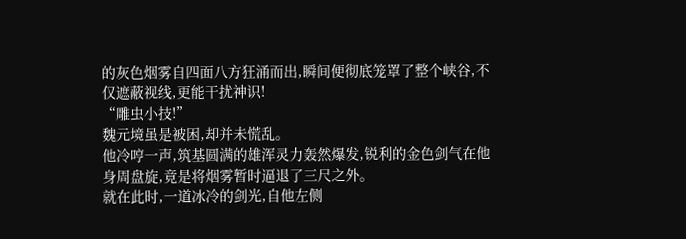的灰色烟雾自四面八方狂涌而出,瞬间便彻底笼罩了整个峡谷,不仅遮蔽视线,更能干扰神识!
“雕虫小技!”
魏元境虽是被困,却并未慌乱。
他冷哼一声,筑基圆满的雄浑灵力轰然爆发,锐利的金色剑气在他身周盘旋,竟是将烟雾暂时逼退了三尺之外。
就在此时,一道冰冷的剑光,自他左侧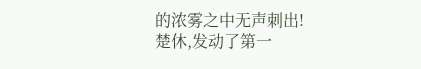的浓雾之中无声刺出!
楚休,发动了第一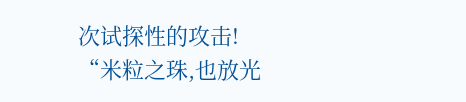次试探性的攻击!
“米粒之珠,也放光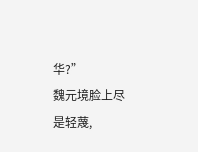华?”
魏元境脸上尽是轻蔑,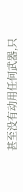甚至没有动用任何武器,只